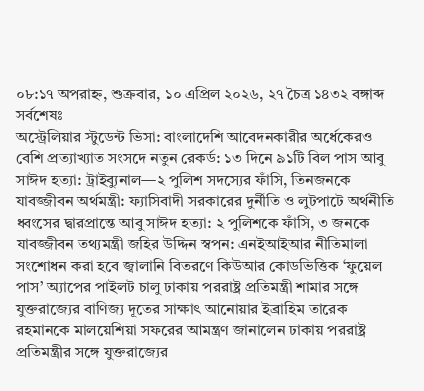০৮:১৭ অপরাহ্ন, শুক্রবার, ১০ এপ্রিল ২০২৬, ২৭ চৈত্র ১৪৩২ বঙ্গাব্দ
সর্বশেষঃ
অস্ট্রেলিয়ার স্টুডেন্ট ভিসা: বাংলাদেশি আবেদনকারীর অর্ধেকেরও বেশি প্রত্যাখ্যাত সংসদে নতুন রেকর্ড: ১৩ দিনে ৯১টি বিল পাস আবু সাঈদ হত্যা: ট্রাইব্যুনাল—২ পুলিশ সদস্যের ফাঁসি, তিনজনকে যাবজ্জীবন অর্থমন্ত্রী: ফ্যাসিবাদী সরকারের দুর্নীতি ও লুটপাটে অর্থনীতি ধ্বংসের দ্বারপ্রান্তে আবু সাঈদ হত্যা: ২ পুলিশকে ফাঁসি, ৩ জনকে যাবজ্জীবন তথ্যমন্ত্রী জহির উদ্দিন স্বপন: এনইআইআর নীতিমালা সংশোধন করা হবে জ্বালানি বিতরণে কিউআর কোডভিত্তিক ‘ফুয়েল পাস’ অ্যাপের পাইলট চালু ঢাকায় পররাষ্ট্র প্রতিমন্ত্রী শামার সঙ্গে যুক্তরাজ্যের বাণিজ্য দূতের সাক্ষাৎ আনোয়ার ইব্রাহিম তারেক রহমানকে মালয়েশিয়া সফরের আমন্ত্রণ জানালেন ঢাকায় পররাষ্ট্র প্রতিমন্ত্রীর সঙ্গে যুক্তরাজ্যের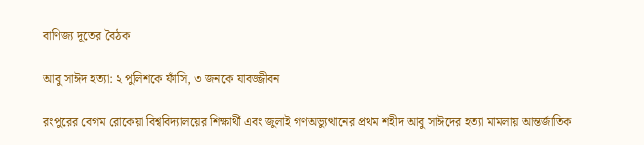বাণিজ্য দূতের বৈঠক

আবু সাঈদ হত্যা: ২ পুলিশকে ফাঁসি, ৩ জনকে যাবজ্জীবন

রংপুরের বেগম রোকেয়া বিশ্ববিদ্যালয়ের শিক্ষার্থী এবং জুলাই গণঅভ্যুত্থানের প্রথম শহীদ আবু সাঈদের হত্যা মামলায় আন্তর্জাতিক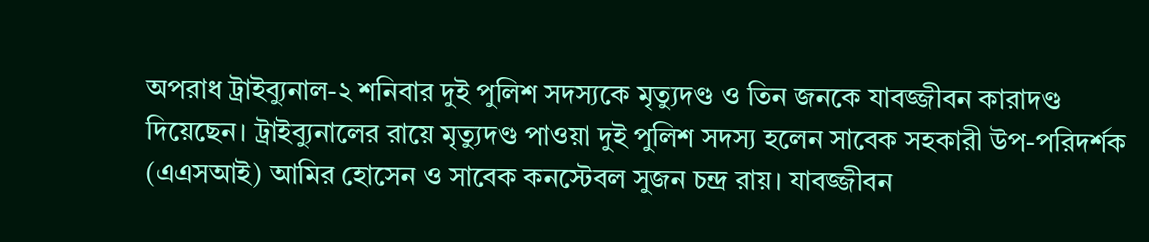অপরাধ ট্রাইব্যুনাল-২ শনিবার দুই পুলিশ সদস্যকে মৃত্যুদণ্ড ও তিন জনকে যাবজ্জীবন কারাদণ্ড দিয়েছেন। ট্রাইব্যুনালের রায়ে মৃত্যুদণ্ড পাওয়া দুই পুলিশ সদস্য হলেন সাবেক সহকারী উপ-পরিদর্শক (এএসআই) আমির হোসেন ও সাবেক কনস্টেবল সুজন চন্দ্র রায়। যাবজ্জীবন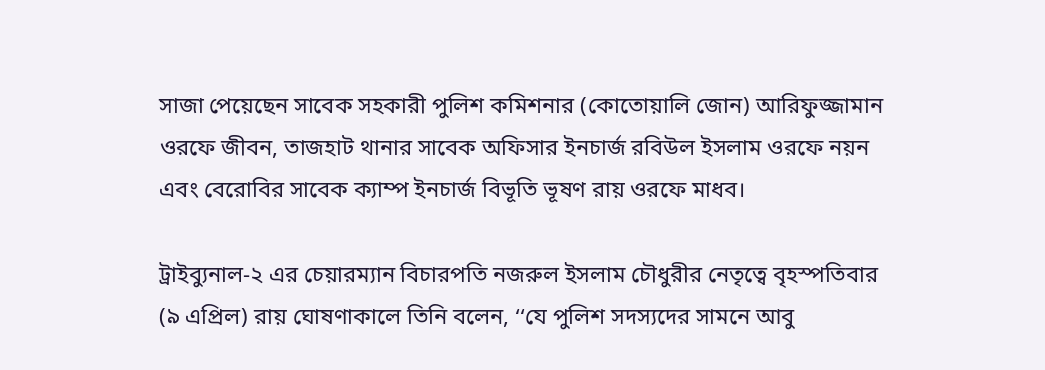সাজা পেয়েছেন সাবেক সহকারী পুলিশ কমিশনার (কোতোয়ালি জোন) আরিফুজ্জামান ওরফে জীবন, তাজহাট থানার সাবেক অফিসার ইনচার্জ রবিউল ইসলাম ওরফে নয়ন এবং বেরোবির সাবেক ক্যাম্প ইনচার্জ বিভূতি ভূষণ রায় ওরফে মাধব।

ট্রাইব্যুনাল-২ এর চেয়ারম্যান বিচারপতি নজরুল ইসলাম চৌধুরীর নেতৃত্বে বৃহস্পতিবার (৯ এপ্রিল) রায় ঘোষণাকালে তিনি বলেন, ‘‘যে পুলিশ সদস্যদের সামনে আবু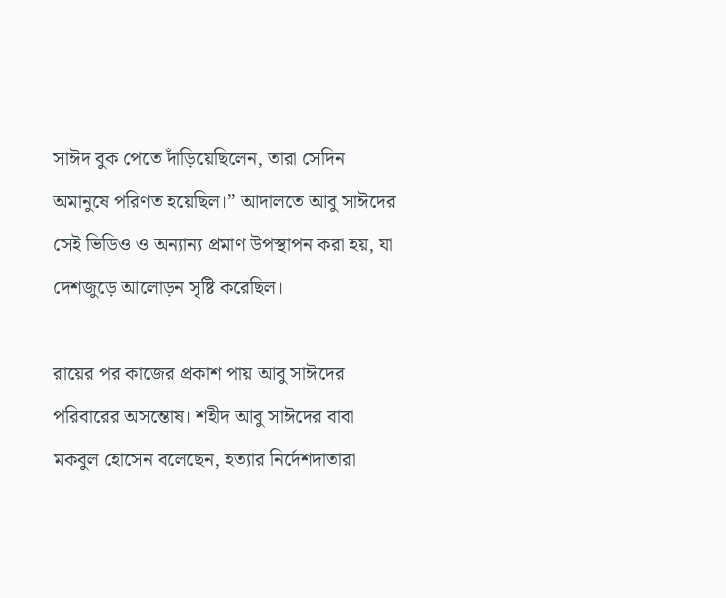সাঈদ বুক পেতে দাঁড়িয়েছিলেন, তারা সেদিন অমানুষে পরিণত হয়েছিল।’’ আদালতে আবু সাঈদের সেই ভিডিও ও অন্যান্য প্রমাণ উপস্থাপন করা হয়, যা দেশজুড়ে আলোড়ন সৃষ্টি করেছিল।

রায়ের পর কাজের প্রকাশ পায় আবু সাঈদের পরিবারের অসন্তোষ। শহীদ আবু সাঈদের বাবা মকবুল হোসেন বলেছেন, হত্যার নির্দেশদাতারা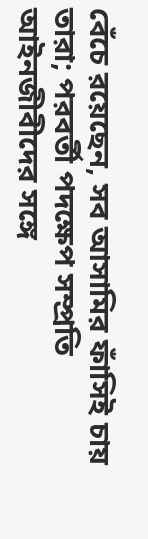বেঁচে রয়েছেন, সব আসামির ফাঁসিই চায় তারা; পরবর্তী পদক্ষেপ সম্প্রতি আইনজীবীদের সঙ্গে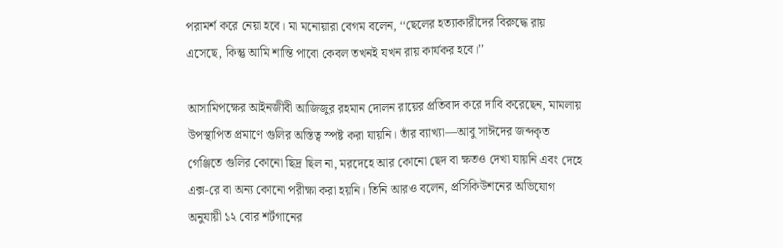পরামর্শ করে নেয়া হবে। মা মনোয়ারা বেগম বলেন, ‘‘ছেলের হত্যাকারীদের বিরুদ্ধে রায় এসেছে, কিন্তু আমি শান্তি পাবো কেবল তখনই যখন রায় কার্যকর হবে।’’

আসামিপক্ষের আইনজীবী আজিজুর রহমান দোলন রায়ের প্রতিবাদ করে দাবি করেছেন, মামলায় উপস্থাপিত প্রমাণে গুলির অস্তিত্ব স্পষ্ট করা যায়নি। তাঁর ব্যাখ্যা—আবু সাঈদের জব্দকৃত গেঞ্জিতে গুলির কোনো ছিদ্র ছিল না, মরদেহে আর কোনো ছেদ বা ক্ষতও দেখা যায়নি এবং দেহে এক্স-রে বা অন্য কোনো পরীক্ষা করা হয়নি। তিনি আরও বলেন, প্রসিকিউশনের অভিযোগ অনুযায়ী ১২ বোর শর্টগানের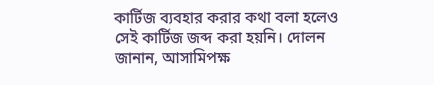কার্টিজ ব্যবহার করার কথা বলা হলেও সেই কার্টিজ জব্দ করা হয়নি। দোলন জানান, আসামিপক্ষ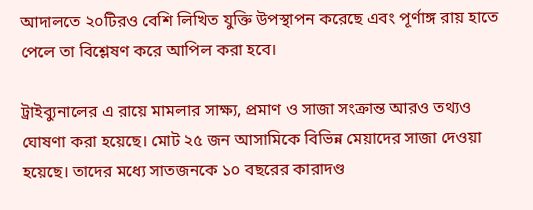আদালতে ২০টিরও বেশি লিখিত যুক্তি উপস্থাপন করেছে এবং পূর্ণাঙ্গ রায় হাতে পেলে তা বিশ্লেষণ করে আপিল করা হবে।

ট্রাইব্যুনালের এ রায়ে মামলার সাক্ষ্য, প্রমাণ ও সাজা সংক্রান্ত আরও তথ্যও ঘোষণা করা হয়েছে। মোট ২৫ জন আসামিকে বিভিন্ন মেয়াদের সাজা দেওয়া হয়েছে। তাদের মধ্যে সাতজনকে ১০ বছরের কারাদণ্ড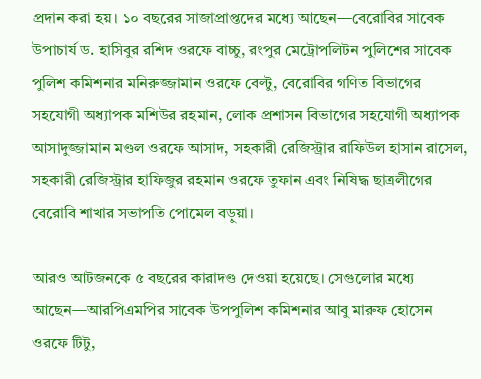প্রদান করা হয়। ১০ বছরের সাজাপ্রাপ্তদের মধ্যে আছেন—বেরোবির সাবেক উপাচার্য ড. হাসিবুর রশিদ ওরফে বাচ্চু, রংপুর মেট্রোপলিটন পুলিশের সাবেক পুলিশ কমিশনার মনিরুজ্জামান ওরফে বেল্টু, বেরোবির গণিত বিভাগের সহযোগী অধ্যাপক মশিউর রহমান, লোক প্রশাসন বিভাগের সহযোগী অধ্যাপক আসাদুজ্জামান মণ্ডল ওরফে আসাদ, সহকারী রেজিস্ট্রার রাফিউল হাসান রাসেল, সহকারী রেজিস্ট্রার হাফিজুর রহমান ওরফে তুফান এবং নিষিদ্ধ ছাত্রলীগের বেরোবি শাখার সভাপতি পোমেল বড়ুয়া।

আরও আটজনকে ৫ বছরের কারাদণ্ড দেওয়া হয়েছে। সেগুলোর মধ্যে আছেন—আরপিএমপির সাবেক উপপুলিশ কমিশনার আবু মারুফ হোসেন ওরফে টিটু,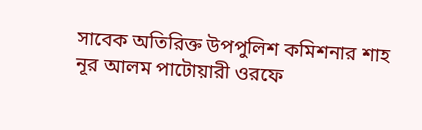সাবেক অতিরিক্ত উপপুলিশ কমিশনার শাহ নূর আলম পাটোয়ারী ওরফে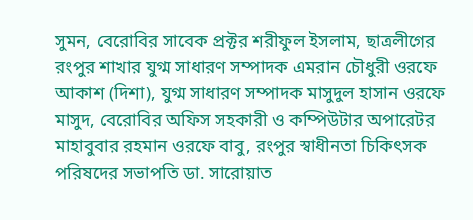সুমন, বেরোবির সাবেক প্রক্টর শরীফুল ইসলাম, ছাত্রলীগের রংপুর শাখার যুগ্ম সাধারণ সম্পাদক এমরান চৌধুরী ওরফে আকাশ (দিশা), যুগ্ম সাধারণ সম্পাদক মাসুদুল হাসান ওরফে মাসুদ, বেরোবির অফিস সহকারী ও কম্পিউটার অপারেটর মাহাবুবার রহমান ওরফে বাবু, রংপুর স্বাধীনতা চিকিৎসক পরিষদের সভাপতি ডা. সারোয়াত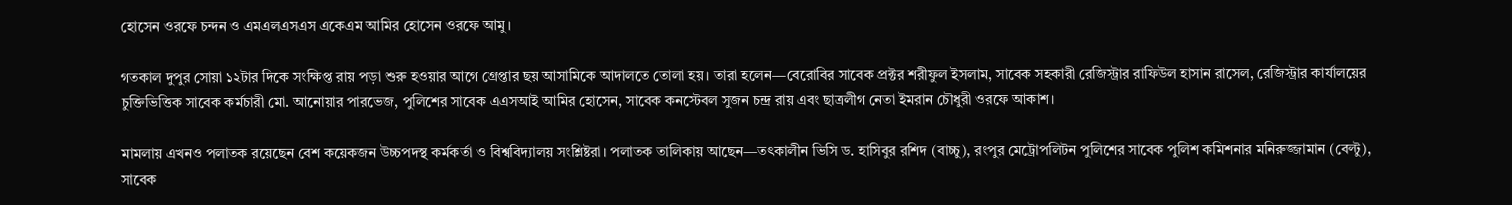হোসেন ওরফে চন্দন ও এমএলএসএস একেএম আমির হোসেন ওরফে আমু।

গতকাল দুপুর সোয়া ১২টার দিকে সংক্ষিপ্ত রায় পড়া শুরু হওয়ার আগে গ্রেপ্তার ছয় আসামিকে আদালতে তোলা হয়। তারা হলেন—বেরোবির সাবেক প্রক্টর শরীফুল ইসলাম, সাবেক সহকারী রেজিস্ট্রার রাফিউল হাসান রাসেল, রেজিস্ট্রার কার্যালয়ের চুক্তিভিত্তিক সাবেক কর্মচারী মো. আনোয়ার পারভেজ, পুলিশের সাবেক এএসআই আমির হোসেন, সাবেক কনস্টেবল সুজন চন্দ্র রায় এবং ছাত্রলীগ নেতা ইমরান চৌধুরী ওরফে আকাশ।

মামলায় এখনও পলাতক রয়েছেন বেশ কয়েকজন উচ্চপদস্থ কর্মকর্তা ও বিশ্ববিদ্যালয় সংশ্লিষ্টরা। পলাতক তালিকায় আছেন—তৎকালীন ভিসি ড. হাসিবুর রশিদ (বাচ্চু), রংপুর মেট্রোপলিটন পুলিশের সাবেক পুলিশ কমিশনার মনিরুজ্জামান (বেল্টু), সাবেক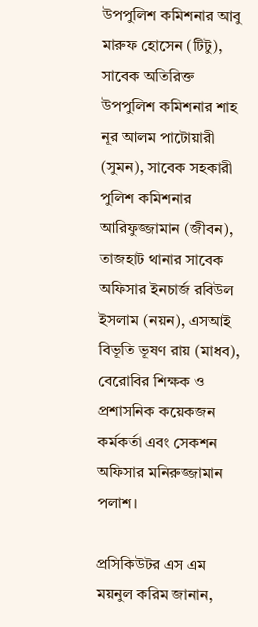উপপুলিশ কমিশনার আবু মারুফ হোসেন (টিটু), সাবেক অতিরিক্ত উপপুলিশ কমিশনার শাহ নূর আলম পাটোয়ারী (সুমন), সাবেক সহকারী পুলিশ কমিশনার আরিফুজ্জামান (জীবন), তাজহাট থানার সাবেক অফিসার ইনচার্জ রবিউল ইসলাম (নয়ন), এসআই বিভূতি ভূষণ রায় (মাধব), বেরোবির শিক্ষক ও প্রশাসনিক কয়েকজন কর্মকর্তা এবং সেকশন অফিসার মনিরুজ্জামান পলাশ।

প্রসিকিউটর এস এম ময়নুল করিম জানান,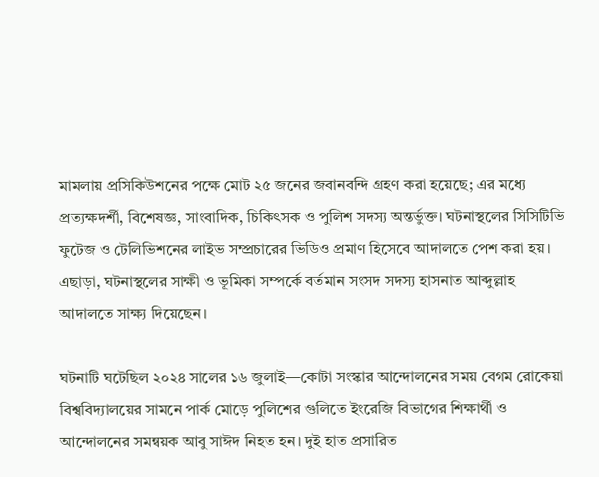মামলায় প্রসিকিউশনের পক্ষে মোট ২৫ জনের জবানবন্দি গ্রহণ করা হয়েছে; এর মধ্যে প্রত্যক্ষদর্শী, বিশেষজ্ঞ, সাংবাদিক, চিকিৎসক ও পুলিশ সদস্য অন্তর্ভুক্ত। ঘটনাস্থলের সিসিটিভি ফুটেজ ও টেলিভিশনের লাইভ সম্প্রচারের ভিডিও প্রমাণ হিসেবে আদালতে পেশ করা হয়। এছাড়া, ঘটনাস্থলের সাক্ষী ও ভূমিকা সম্পর্কে বর্তমান সংসদ সদস্য হাসনাত আব্দুল্লাহ আদালতে সাক্ষ্য দিয়েছেন।

ঘটনাটি ঘটেছিল ২০২৪ সালের ১৬ জুলাই—কোটা সংস্কার আন্দোলনের সময় বেগম রোকেয়া বিশ্ববিদ্যালয়ের সামনে পার্ক মোড়ে পুলিশের গুলিতে ইংরেজি বিভাগের শিক্ষার্থী ও আন্দোলনের সমন্বয়ক আবু সাঈদ নিহত হন। দুই হাত প্রসারিত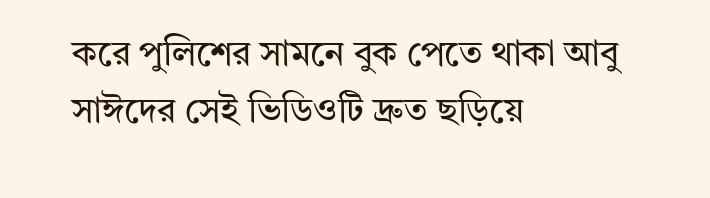করে পুলিশের সামনে বুক পেতে থাকা আবু সাঈদের সেই ভিডিওটি দ্রুত ছড়িয়ে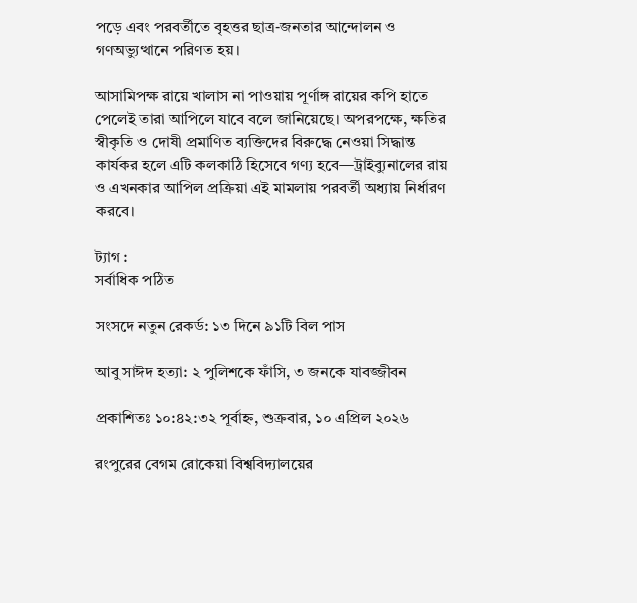পড়ে এবং পরবর্তীতে বৃহত্তর ছাত্র-জনতার আন্দোলন ও গণঅভ্যুত্থানে পরিণত হয়।

আসামিপক্ষ রায়ে খালাস না পাওয়ায় পূর্ণাঙ্গ রায়ের কপি হাতে পেলেই তারা আপিলে যাবে বলে জানিয়েছে। অপরপক্ষে, ক্ষতির স্বীকৃতি ও দোষী প্রমাণিত ব্যক্তিদের বিরুদ্ধে নেওয়া সিদ্ধান্ত কার্যকর হলে এটি কলকাঠি হিসেবে গণ্য হবে—ট্রাইব্যুনালের রায় ও এখনকার আপিল প্রক্রিয়া এই মামলায় পরবর্তী অধ্যায় নির্ধারণ করবে।

ট্যাগ :
সর্বাধিক পঠিত

সংসদে নতুন রেকর্ড: ১৩ দিনে ৯১টি বিল পাস

আবু সাঈদ হত্যা: ২ পুলিশকে ফাঁসি, ৩ জনকে যাবজ্জীবন

প্রকাশিতঃ ১০:৪২:৩২ পূর্বাহ্ন, শুক্রবার, ১০ এপ্রিল ২০২৬

রংপুরের বেগম রোকেয়া বিশ্ববিদ্যালয়ের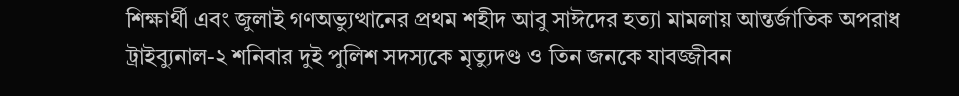শিক্ষার্থী এবং জুলাই গণঅভ্যুত্থানের প্রথম শহীদ আবু সাঈদের হত্যা মামলায় আন্তর্জাতিক অপরাধ ট্রাইব্যুনাল-২ শনিবার দুই পুলিশ সদস্যকে মৃত্যুদণ্ড ও তিন জনকে যাবজ্জীবন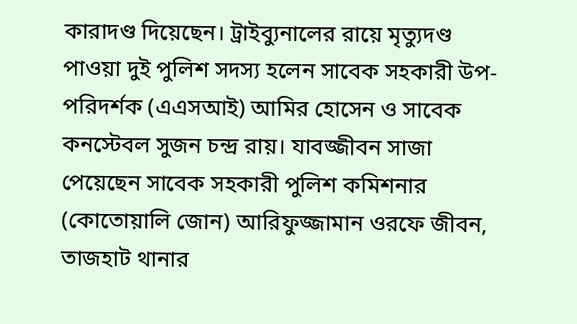কারাদণ্ড দিয়েছেন। ট্রাইব্যুনালের রায়ে মৃত্যুদণ্ড পাওয়া দুই পুলিশ সদস্য হলেন সাবেক সহকারী উপ-পরিদর্শক (এএসআই) আমির হোসেন ও সাবেক কনস্টেবল সুজন চন্দ্র রায়। যাবজ্জীবন সাজা পেয়েছেন সাবেক সহকারী পুলিশ কমিশনার (কোতোয়ালি জোন) আরিফুজ্জামান ওরফে জীবন, তাজহাট থানার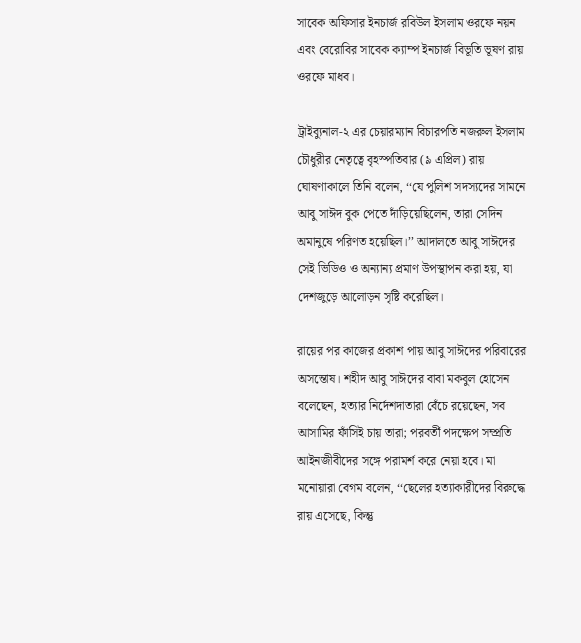সাবেক অফিসার ইনচার্জ রবিউল ইসলাম ওরফে নয়ন এবং বেরোবির সাবেক ক্যাম্প ইনচার্জ বিভূতি ভূষণ রায় ওরফে মাধব।

ট্রাইব্যুনাল-২ এর চেয়ারম্যান বিচারপতি নজরুল ইসলাম চৌধুরীর নেতৃত্বে বৃহস্পতিবার (৯ এপ্রিল) রায় ঘোষণাকালে তিনি বলেন, ‘‘যে পুলিশ সদস্যদের সামনে আবু সাঈদ বুক পেতে দাঁড়িয়েছিলেন, তারা সেদিন অমানুষে পরিণত হয়েছিল।’’ আদালতে আবু সাঈদের সেই ভিডিও ও অন্যান্য প্রমাণ উপস্থাপন করা হয়, যা দেশজুড়ে আলোড়ন সৃষ্টি করেছিল।

রায়ের পর কাজের প্রকাশ পায় আবু সাঈদের পরিবারের অসন্তোষ। শহীদ আবু সাঈদের বাবা মকবুল হোসেন বলেছেন, হত্যার নির্দেশদাতারা বেঁচে রয়েছেন, সব আসামির ফাঁসিই চায় তারা; পরবর্তী পদক্ষেপ সম্প্রতি আইনজীবীদের সঙ্গে পরামর্শ করে নেয়া হবে। মা মনোয়ারা বেগম বলেন, ‘‘ছেলের হত্যাকারীদের বিরুদ্ধে রায় এসেছে, কিন্তু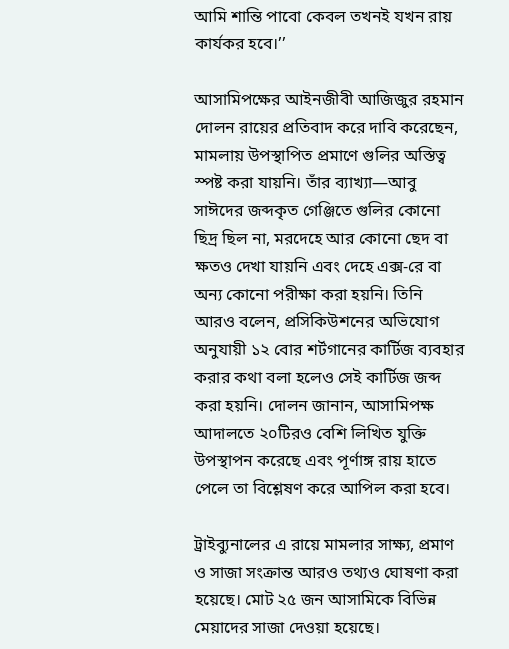আমি শান্তি পাবো কেবল তখনই যখন রায় কার্যকর হবে।’’

আসামিপক্ষের আইনজীবী আজিজুর রহমান দোলন রায়ের প্রতিবাদ করে দাবি করেছেন, মামলায় উপস্থাপিত প্রমাণে গুলির অস্তিত্ব স্পষ্ট করা যায়নি। তাঁর ব্যাখ্যা—আবু সাঈদের জব্দকৃত গেঞ্জিতে গুলির কোনো ছিদ্র ছিল না, মরদেহে আর কোনো ছেদ বা ক্ষতও দেখা যায়নি এবং দেহে এক্স-রে বা অন্য কোনো পরীক্ষা করা হয়নি। তিনি আরও বলেন, প্রসিকিউশনের অভিযোগ অনুযায়ী ১২ বোর শর্টগানের কার্টিজ ব্যবহার করার কথা বলা হলেও সেই কার্টিজ জব্দ করা হয়নি। দোলন জানান, আসামিপক্ষ আদালতে ২০টিরও বেশি লিখিত যুক্তি উপস্থাপন করেছে এবং পূর্ণাঙ্গ রায় হাতে পেলে তা বিশ্লেষণ করে আপিল করা হবে।

ট্রাইব্যুনালের এ রায়ে মামলার সাক্ষ্য, প্রমাণ ও সাজা সংক্রান্ত আরও তথ্যও ঘোষণা করা হয়েছে। মোট ২৫ জন আসামিকে বিভিন্ন মেয়াদের সাজা দেওয়া হয়েছে।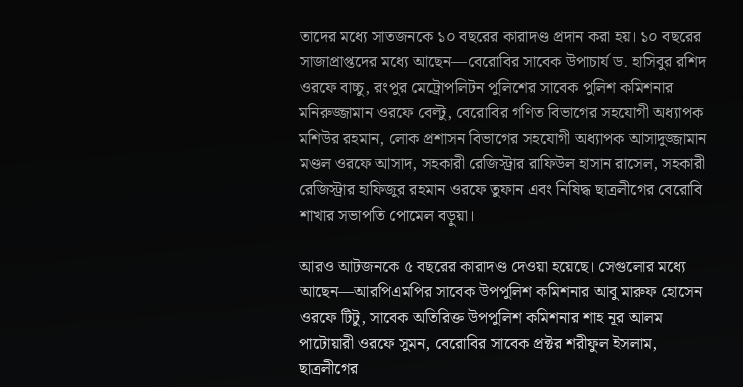তাদের মধ্যে সাতজনকে ১০ বছরের কারাদণ্ড প্রদান করা হয়। ১০ বছরের সাজাপ্রাপ্তদের মধ্যে আছেন—বেরোবির সাবেক উপাচার্য ড. হাসিবুর রশিদ ওরফে বাচ্চু, রংপুর মেট্রোপলিটন পুলিশের সাবেক পুলিশ কমিশনার মনিরুজ্জামান ওরফে বেল্টু, বেরোবির গণিত বিভাগের সহযোগী অধ্যাপক মশিউর রহমান, লোক প্রশাসন বিভাগের সহযোগী অধ্যাপক আসাদুজ্জামান মণ্ডল ওরফে আসাদ, সহকারী রেজিস্ট্রার রাফিউল হাসান রাসেল, সহকারী রেজিস্ট্রার হাফিজুর রহমান ওরফে তুফান এবং নিষিদ্ধ ছাত্রলীগের বেরোবি শাখার সভাপতি পোমেল বড়ুয়া।

আরও আটজনকে ৫ বছরের কারাদণ্ড দেওয়া হয়েছে। সেগুলোর মধ্যে আছেন—আরপিএমপির সাবেক উপপুলিশ কমিশনার আবু মারুফ হোসেন ওরফে টিটু, সাবেক অতিরিক্ত উপপুলিশ কমিশনার শাহ নূর আলম পাটোয়ারী ওরফে সুমন, বেরোবির সাবেক প্রক্টর শরীফুল ইসলাম, ছাত্রলীগের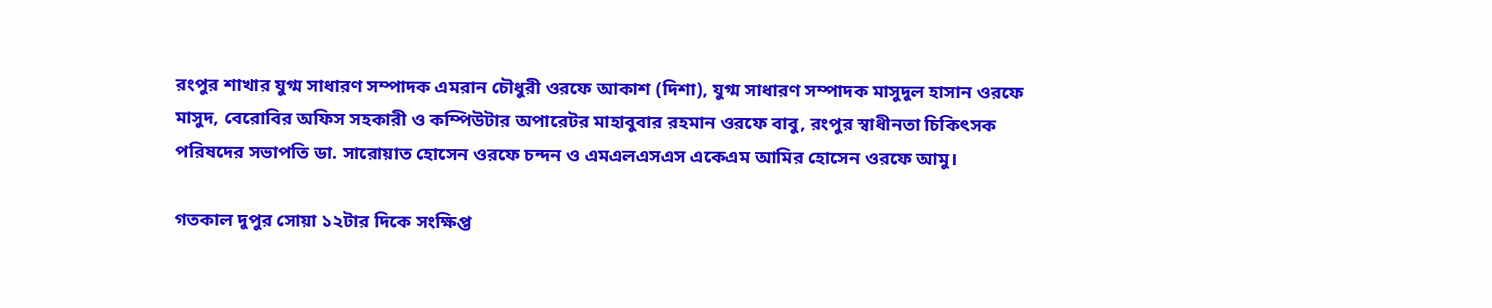রংপুর শাখার যুগ্ম সাধারণ সম্পাদক এমরান চৌধুরী ওরফে আকাশ (দিশা), যুগ্ম সাধারণ সম্পাদক মাসুদুল হাসান ওরফে মাসুদ, বেরোবির অফিস সহকারী ও কম্পিউটার অপারেটর মাহাবুবার রহমান ওরফে বাবু, রংপুর স্বাধীনতা চিকিৎসক পরিষদের সভাপতি ডা. সারোয়াত হোসেন ওরফে চন্দন ও এমএলএসএস একেএম আমির হোসেন ওরফে আমু।

গতকাল দুপুর সোয়া ১২টার দিকে সংক্ষিপ্ত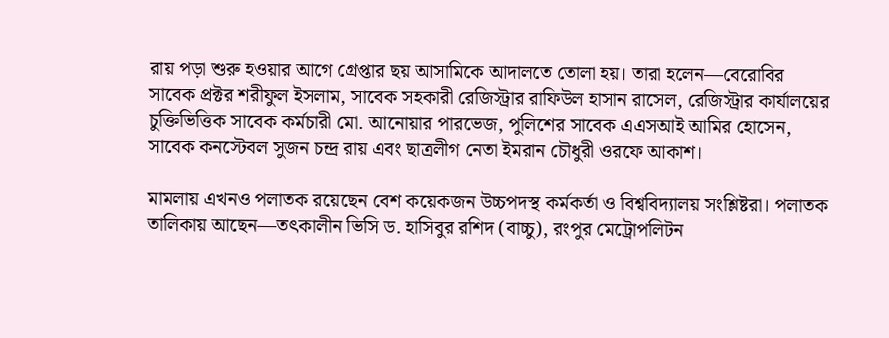রায় পড়া শুরু হওয়ার আগে গ্রেপ্তার ছয় আসামিকে আদালতে তোলা হয়। তারা হলেন—বেরোবির সাবেক প্রক্টর শরীফুল ইসলাম, সাবেক সহকারী রেজিস্ট্রার রাফিউল হাসান রাসেল, রেজিস্ট্রার কার্যালয়ের চুক্তিভিত্তিক সাবেক কর্মচারী মো. আনোয়ার পারভেজ, পুলিশের সাবেক এএসআই আমির হোসেন, সাবেক কনস্টেবল সুজন চন্দ্র রায় এবং ছাত্রলীগ নেতা ইমরান চৌধুরী ওরফে আকাশ।

মামলায় এখনও পলাতক রয়েছেন বেশ কয়েকজন উচ্চপদস্থ কর্মকর্তা ও বিশ্ববিদ্যালয় সংশ্লিষ্টরা। পলাতক তালিকায় আছেন—তৎকালীন ভিসি ড. হাসিবুর রশিদ (বাচ্চু), রংপুর মেট্রোপলিটন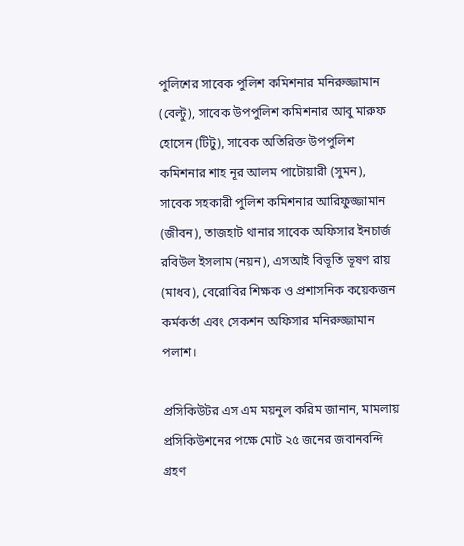পুলিশের সাবেক পুলিশ কমিশনার মনিরুজ্জামান (বেল্টু), সাবেক উপপুলিশ কমিশনার আবু মারুফ হোসেন (টিটু), সাবেক অতিরিক্ত উপপুলিশ কমিশনার শাহ নূর আলম পাটোয়ারী (সুমন), সাবেক সহকারী পুলিশ কমিশনার আরিফুজ্জামান (জীবন), তাজহাট থানার সাবেক অফিসার ইনচার্জ রবিউল ইসলাম (নয়ন), এসআই বিভূতি ভূষণ রায় (মাধব), বেরোবির শিক্ষক ও প্রশাসনিক কয়েকজন কর্মকর্তা এবং সেকশন অফিসার মনিরুজ্জামান পলাশ।

প্রসিকিউটর এস এম ময়নুল করিম জানান, মামলায় প্রসিকিউশনের পক্ষে মোট ২৫ জনের জবানবন্দি গ্রহণ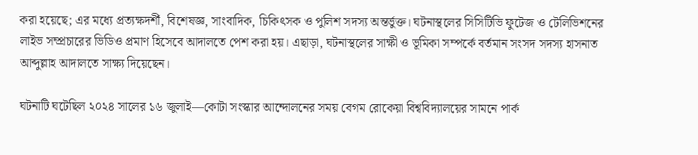করা হয়েছে; এর মধ্যে প্রত্যক্ষদর্শী, বিশেষজ্ঞ, সাংবাদিক, চিকিৎসক ও পুলিশ সদস্য অন্তর্ভুক্ত। ঘটনাস্থলের সিসিটিভি ফুটেজ ও টেলিভিশনের লাইভ সম্প্রচারের ভিডিও প্রমাণ হিসেবে আদালতে পেশ করা হয়। এছাড়া, ঘটনাস্থলের সাক্ষী ও ভূমিকা সম্পর্কে বর্তমান সংসদ সদস্য হাসনাত আব্দুল্লাহ আদালতে সাক্ষ্য দিয়েছেন।

ঘটনাটি ঘটেছিল ২০২৪ সালের ১৬ জুলাই—কোটা সংস্কার আন্দোলনের সময় বেগম রোকেয়া বিশ্ববিদ্যালয়ের সামনে পার্ক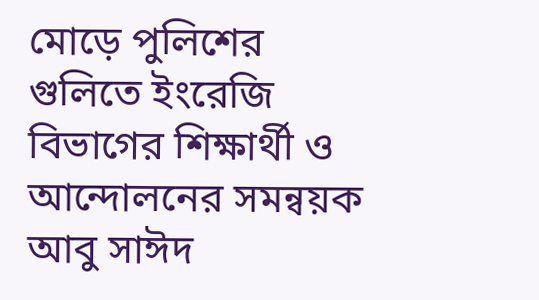মোড়ে পুলিশের গুলিতে ইংরেজি বিভাগের শিক্ষার্থী ও আন্দোলনের সমন্বয়ক আবু সাঈদ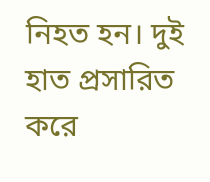নিহত হন। দুই হাত প্রসারিত করে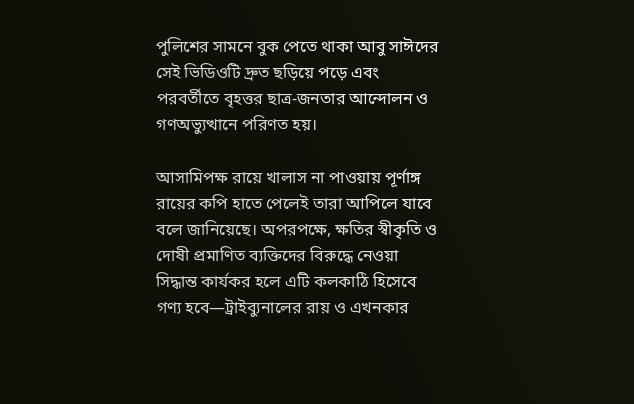পুলিশের সামনে বুক পেতে থাকা আবু সাঈদের সেই ভিডিওটি দ্রুত ছড়িয়ে পড়ে এবং পরবর্তীতে বৃহত্তর ছাত্র-জনতার আন্দোলন ও গণঅভ্যুত্থানে পরিণত হয়।

আসামিপক্ষ রায়ে খালাস না পাওয়ায় পূর্ণাঙ্গ রায়ের কপি হাতে পেলেই তারা আপিলে যাবে বলে জানিয়েছে। অপরপক্ষে, ক্ষতির স্বীকৃতি ও দোষী প্রমাণিত ব্যক্তিদের বিরুদ্ধে নেওয়া সিদ্ধান্ত কার্যকর হলে এটি কলকাঠি হিসেবে গণ্য হবে—ট্রাইব্যুনালের রায় ও এখনকার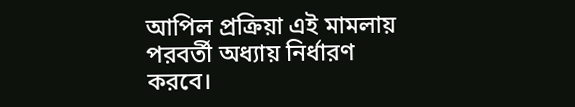আপিল প্রক্রিয়া এই মামলায় পরবর্তী অধ্যায় নির্ধারণ করবে।